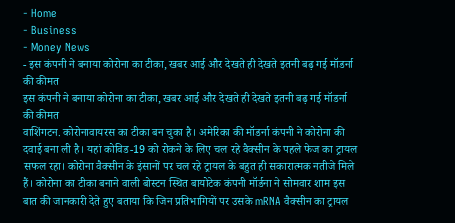- Home
- Business
- Money News
- इस कंपनी ने बनाया कोरोना का टीका, खबर आई और देखते ही देखते इतनी बढ़ गई मॉडर्ना की कीमत
इस कंपनी ने बनाया कोरोना का टीका, खबर आई और देखते ही देखते इतनी बढ़ गई मॉडर्ना की कीमत
वाशिंगटन. कोरोनावायरस का टीका बन चुका है। अमेरिका की मॉडर्ना कंपनी ने कोरोना की दवाई बना ली है। यहां कोविड-19 को रोकने के लिए चल रहे वैक्सीन के पहले फेज का ट्रायल सफल रहा। कोरोना वैक्सीन के इंसानों पर चल रहे ट्रायल के बहुत ही सकारात्मक नतीजे मिले हैं। कोरोना का टीका बनाने वाली बोस्टन स्थित बायोटेक कंपनी मॉर्डना ने सोमवार शाम इस बात की जानकारी देते हुए बताया कि जिन प्रतिभागियों पर उसके mRNA वैक्सीन का ट्रायल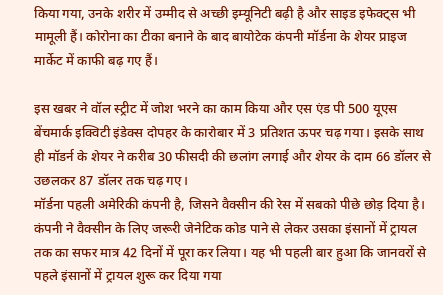किया गया, उनके शरीर में उम्मीद से अच्छी इम्यूनिटी बढ़ी है और साइड इफेक्ट्स भी मामूली हैं। कोरोना का टीका बनाने के बाद बायोटेक कंपनी मॉर्डना के शेयर प्राइज मार्केट में काफी बढ़ गए हैं।

इस खबर ने वॉल स्ट्रीट में जोश भरने का काम किया और एस एंड पी 500 यूएस बेंचमार्क इक्विटी इंडेक्स दोपहर के कारोबार में 3 प्रतिशत ऊपर चढ़ गया। इसके साथ ही मॉडर्न के शेयर ने करीब 30 फीसदी की छलांग लगाई और शेयर के दाम 66 डॉलर से उछलकर 87 डॉलर तक चढ़ गए।
मॉर्डना पहली अमेरिकी कंपनी है, जिसने वैक्सीन की रेस में सबको पीछे छोड़ दिया है। कंपनी ने वैक्सीन के लिए जरूरी जेनेटिक कोड पाने से लेकर उसका इंसानों में ट्रायल तक का सफर मात्र 42 दिनों में पूरा कर लिया। यह भी पहली बार हुआ कि जानवरों से पहले इंसानों में ट्रायल शुरू कर दिया गया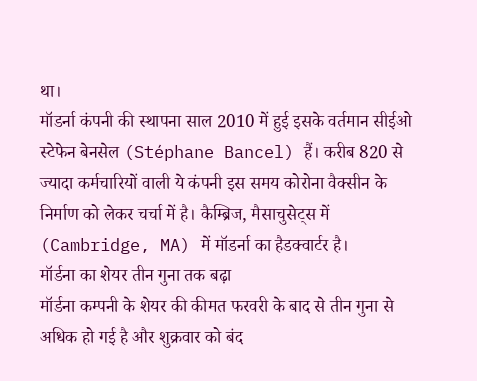था।
मॉडर्ना कंपनी की स्थापना साल 2010 में हुई इसके वर्तमान सीईओ स्टेफेन बेनसेल (Stéphane Bancel) हैं। करीब 820 से ज्यादा कर्मचारियों वाली ये कंपनी इस समय कोरोना वैक्सीन के निर्माण को लेकर चर्चा में है। कैम्ब्रिज, मैसाचुसेट्स में (Cambridge, MA) में मॉडर्ना का हैडक्वार्टर है।
मॉर्डना का शेयर तीन गुना तक बढ़ा
मॉर्डना कम्पनी के शेयर की कीमत फरवरी के बाद से तीन गुना से अधिक हो गई है और शुक्रवार को बंद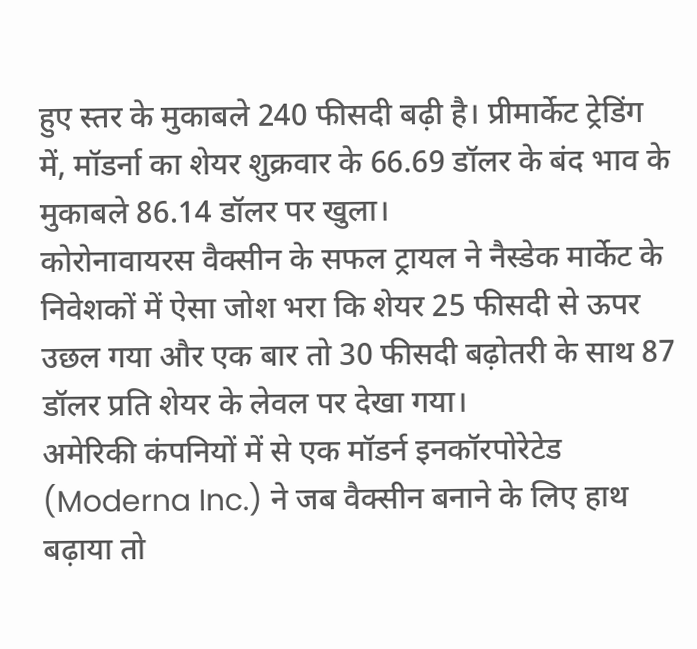हुए स्तर के मुकाबले 240 फीसदी बढ़ी है। प्रीमार्केट ट्रेडिंग में, मॉडर्ना का शेयर शुक्रवार के 66.69 डॉलर के बंद भाव के मुकाबले 86.14 डॉलर पर खुला।
कोरोनावायरस वैक्सीन के सफल ट्रायल ने नैस्डेक मार्केट के निवेशकों में ऐसा जोश भरा कि शेयर 25 फीसदी से ऊपर उछल गया और एक बार तो 30 फीसदी बढ़ोतरी के साथ 87 डॉलर प्रति शेयर के लेवल पर देखा गया।
अमेरिकी कंपनियों में से एक मॉडर्न इनकॉरपोरेटेड (Moderna Inc.) ने जब वैक्सीन बनाने के लिए हाथ बढ़ाया तो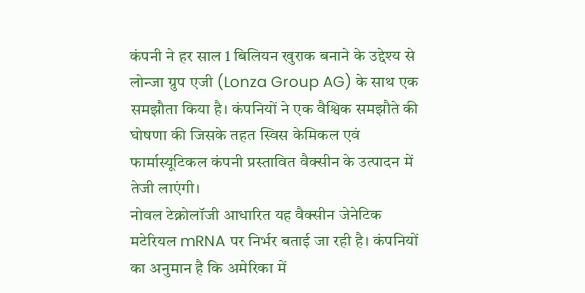कंपनी ने हर साल 1 बिलियन खुराक बनाने के उद्देश्य से लोन्जा ग्रुप एजी (Lonza Group AG) के साथ एक समझौता किया है। कंपनियों ने एक वैश्विक समझौते की घोषणा की जिसके तहत स्विस केमिकल एवं फार्मास्यूटिकल कंपनी प्रस्तावित वैक्सीन के उत्पादन में तेजी लाएंगी।
नोवल टेक्नोलॉजी आधारित यह वैक्सीन जेनेटिक मटेरियल mRNA पर निर्भर बताई जा रही है। कंपनियों का अनुमान है कि अमेरिका में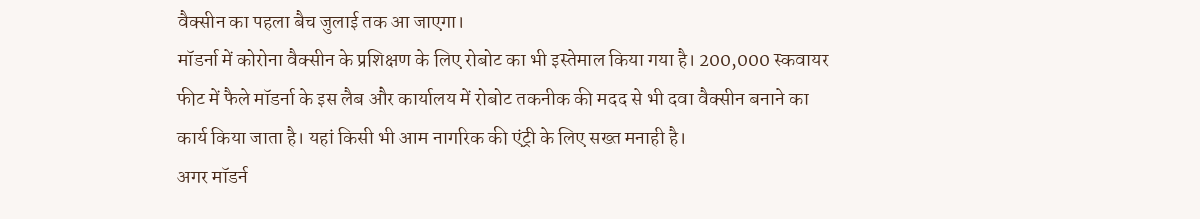वैक्सीन का पहला बैच जुलाई तक आ जाएगा।
मॉडर्ना में कोरोना वैक्सीन के प्रशिक्षण के लिए रोबोट का भी इस्तेमाल किया गया है। 200,000 स्कवायर फीट में फैले मॉडर्ना के इस लैब और कार्यालय में रोबोट तकनीक की मदद से भी दवा वैक्सीन बनाने का कार्य किया जाता है। यहां किसी भी आम नागरिक की एंट्री के लिए सख्त मनाही है।
अगर मॉडर्न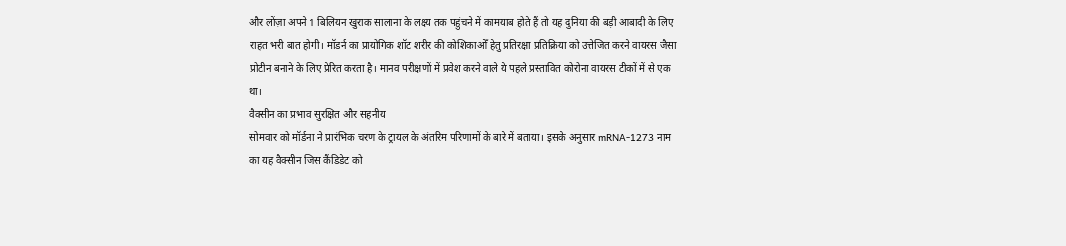और लोंज़ा अपने 1 बिलियन खुराक सालाना के लक्ष्य तक पहुंचने में कामयाब होते हैं तो यह दुनिया की बड़ी आबादी के लिए राहत भरी बात होगी। मॉडर्न का प्रायोगिक शॉट शरीर की कोशिकाओँ हेतु प्रतिरक्षा प्रतिक्रिया को उत्तेजित करने वायरस जैसा प्रोटीन बनाने के लिए प्रेरित करता है। मानव परीक्षणों में प्रवेश करने वाले ये पहले प्रस्तावित कोरोना वायरस टीकों में से एक था।
वैक्सीन का प्रभाव सुरक्षित और सहनीय
सोमवार को मॉर्डना ने प्रारंभिक चरण के ट्रायल के अंतरिम परिणामों के बारे में बताया। इसके अनुसार mRNA-1273 नाम का यह वैक्सीन जिस कैंडिडेट को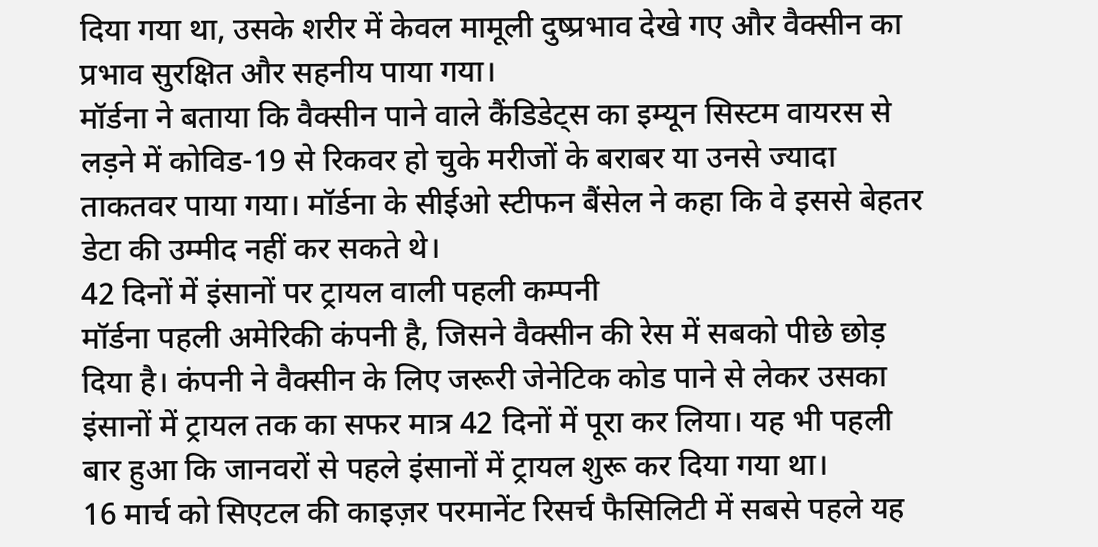दिया गया था, उसके शरीर में केवल मामूली दुष्प्रभाव देखे गए और वैक्सीन का प्रभाव सुरक्षित और सहनीय पाया गया।
मॉर्डना ने बताया कि वैक्सीन पाने वाले कैंडिडेट्स का इम्यून सिस्टम वायरस से लड़ने में कोविड-19 से रिकवर हो चुके मरीजों के बराबर या उनसे ज्यादा ताकतवर पाया गया। मॉर्डना के सीईओ स्टीफन बैंसेल ने कहा कि वे इससे बेहतर डेटा की उम्मीद नहीं कर सकते थे।
42 दिनों में इंसानों पर ट्रायल वाली पहली कम्पनी
मॉर्डना पहली अमेरिकी कंपनी है, जिसने वैक्सीन की रेस में सबको पीछे छोड़ दिया है। कंपनी ने वैक्सीन के लिए जरूरी जेनेटिक कोड पाने से लेकर उसका इंसानों में ट्रायल तक का सफर मात्र 42 दिनों में पूरा कर लिया। यह भी पहली बार हुआ कि जानवरों से पहले इंसानों में ट्रायल शुरू कर दिया गया था।
16 मार्च को सिएटल की काइज़र परमानेंट रिसर्च फैसिलिटी में सबसे पहले यह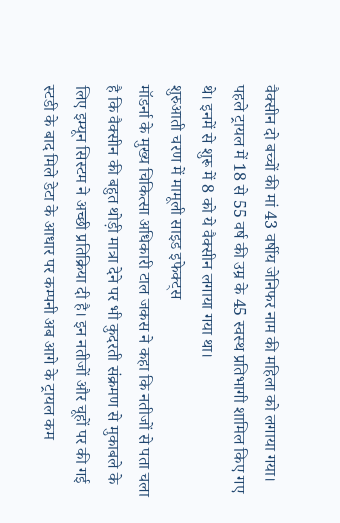वैक्सीन दो बच्चों की मां 43 वर्षीय जेनिफर नाम की महिला को लगाया गया। पहले ट्रायल में 18 से 55 वर्ष की उम्र के 45 स्वस्थ प्रतिभागी शामिल किए गए थे। इनमें से शुरू में 8 को ये वैक्सीन लगाया गया था।
शुरुआती चरण में मामूली साइड इफेक्ट्स
मॉडर्ना के मुख्य चिकित्सा अधिकारी टाल जकस ने कहा कि नतीजों से पता चला है कि वैक्सीन की बहुत थोड़ी मात्रा देने पर भी कुदरती संक्रमण से मुकाबले के लिए इम्यून सिस्टम ने अच्छी प्रतिक्रिया दी है। इन नतीजों और चूहों पर की गई स्टडी के बाद मिले डेटा के आधार पर कम्पनी अब आगे के ट्रायल कम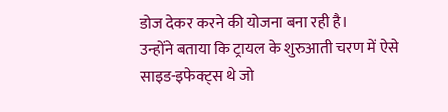डोज देकर करने की योजना बना रही है।
उन्होंने बताया कि ट्रायल के शुरुआती चरण में ऐसे साइड-इफेक्ट्स थे जो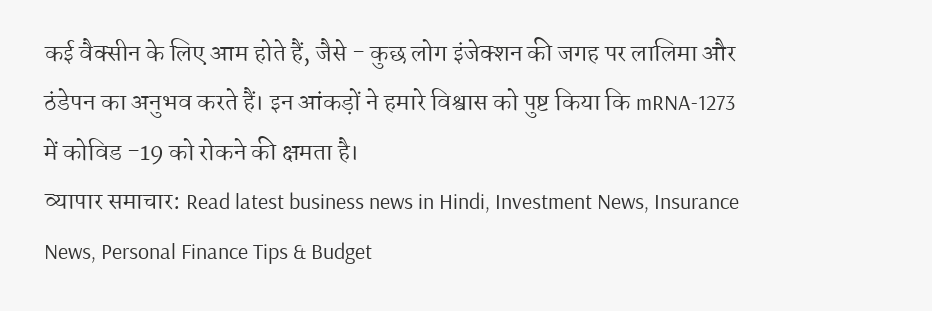कई वैक्सीन के लिए आम होते हैं, जैसे - कुछ लोग इंजेक्शन की जगह पर लालिमा और ठंडेपन का अनुभव करते हैं। इन आंकड़ों ने हमारे विश्वास को पुष्ट किया कि mRNA-1273 में कोविड -19 को रोकने की क्षमता है।
व्यापार समाचार: Read latest business news in Hindi, Investment News, Insurance News, Personal Finance Tips & Budget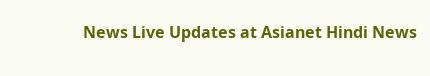News Live Updates at Asianet Hindi News